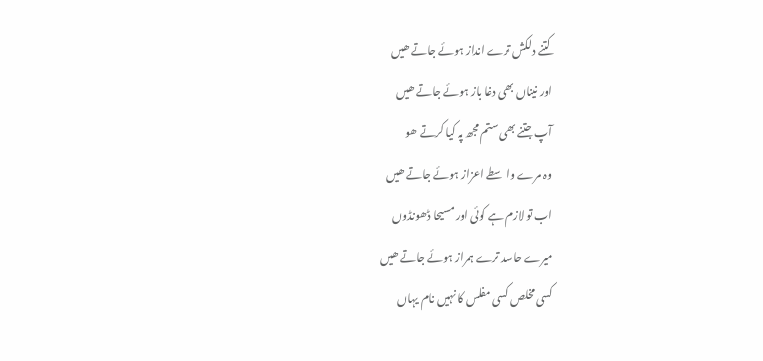کتنے دلکش ترے انداز ہوئے جاتے ھیں
اور نیناں بھی دغا باز ہوئے جاتے ھیں
آپ جتنے بھی ستم مجھ پہ کیا کرتے ھو
وہ مرے واسطے اعزاز ہوئے جاتے ھیں
اب تو لازم ہے کوئی اور مسیحا ڈھونڈوں
میرے حاسد ترے ہمراز ہوئے جاتے ھیں
کسی مخلص کسی مفلس کا نہیں نام یہاں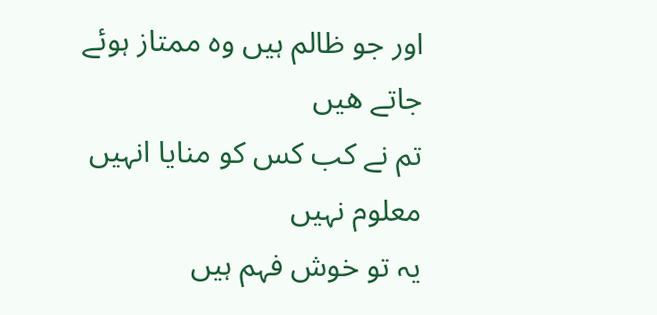اور جو ظالم ہیں وہ ممتاز ہوئے جاتے ھیں
تم نے کب کس کو منایا انہیں معلوم نہیں
یہ تو خوش فہم ہیں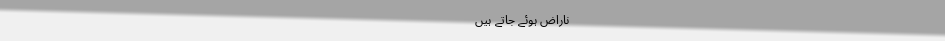ناراض ہوئے جاتے ہیں